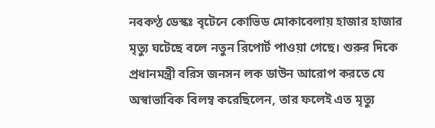নবকণ্ঠ ডেস্কঃ বৃটেনে কোভিড মোকাবেলায় হাজার হাজার মৃত্যু ঘটেছে বলে নতুন রিপোর্ট পাওয়া গেছে। শুরুর দিকে প্রধানমন্ত্রী বরিস জনসন লক ডাউন আরোপ করতে যে অস্বাভাবিক বিলম্ব করেছিলেন, তার ফলেই এত মৃত্যু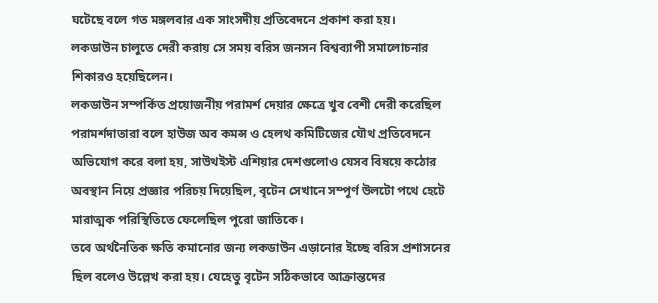ঘটেছে বলে গত মঙ্গলবার এক সাংসদীয় প্রতিবেদনে প্রকাশ করা হয়।
লকডাউন চালুতে দেরী করায় সে সময় বরিস জনসন বিশ্বব্যাপী সমালোচনার শিকারও হয়েছিলেন।
লকডাউন সম্পর্কিত প্রয়োজনীয় পরামর্শ দেয়ার ক্ষেত্রে খুব বেশী দেরী করেছিল পরামর্শদাতারা বলে হাউজ অব কমন্স ও হেলথ কমিটিজের যৌথ প্রতিবেদনে অভিযোগ করে বলা হয়, সাউথইস্ট এশিয়ার দেশগুলোও যেসব বিষয়ে কঠোর অবস্থান নিয়ে প্রজ্ঞার পরিচয় দিয়েছিল, বৃটেন সেখানে সম্পূর্ণ উলটো পথে হেটে মারাত্মক পরিস্থিতিতে ফেলেছিল পুরো জাতিকে।
তবে অর্থনৈতিক ক্ষতি কমানোর জন্য লকডাউন এড়ানোর ইচ্ছে বরিস প্রশাসনের ছিল বলেও উল্লেখ করা হয়। যেহেতু বৃটেন সঠিকভাবে আক্রান্তদের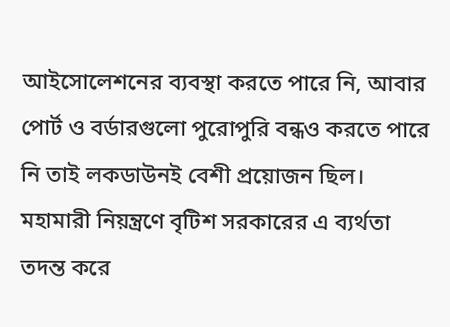আইসোলেশনের ব্যবস্থা করতে পারে নি, আবার পোর্ট ও বর্ডারগুলো পুরোপুরি বন্ধও করতে পারে নি তাই লকডাউনই বেশী প্রয়োজন ছিল।
মহামারী নিয়ন্ত্রণে বৃটিশ সরকারের এ ব্যর্থতা তদন্ত করে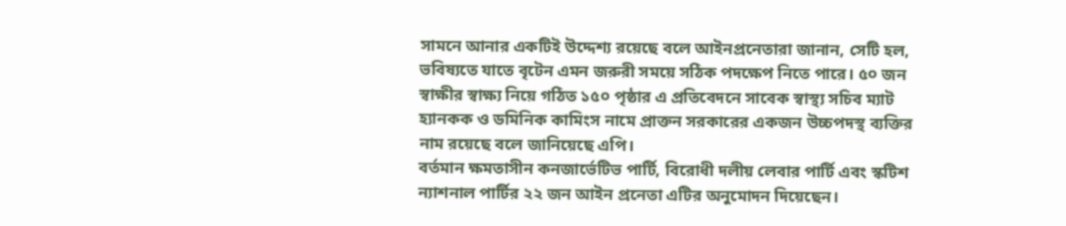সামনে আনার একটিই উদ্দেশ্য রয়েছে বলে আইনপ্রনেতারা জানান, সেটি হল, ভবিষ্যতে যাতে বৃটেন এমন জরুরী সময়ে সঠিক পদক্ষেপ নিতে পারে। ৫০ জন স্বাক্ষীর স্বাক্ষ্য নিয়ে গঠিত ১৫০ পৃষ্ঠার এ প্রতিবেদনে সাবেক স্বাস্থ্য সচিব ম্যাট হ্যানকক ও ডমিনিক কামিংস নামে প্রাক্তন সরকারের একজন উচ্চপদস্থ ব্যক্তির নাম রয়েছে বলে জানিয়েছে এপি।
বর্তমান ক্ষমতাসীন কনজার্ভেটিভ পার্টি, বিরোধী দলীয় লেবার পার্টি এবং স্কটিশ ন্যাশনাল পার্টির ২২ জন আইন প্রনেতা এটির অনুমোদন দিয়েছেন।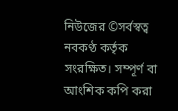নিউজের ©সর্বস্বত্ব নবকণ্ঠ কর্তৃক সংরক্ষিত। সম্পূর্ণ বা আংশিক কপি করা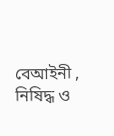বেআইনী , নিষিদ্ধ ও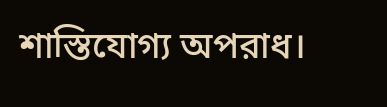শাস্তিযোগ্য অপরাধ।